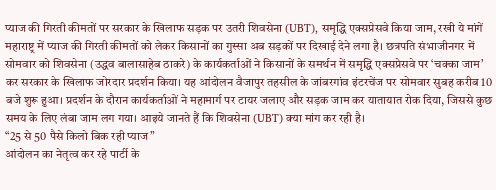प्याज की गिरती कीमतों पर सरकार के खिलाफ सड़क पर उतरी शिवसेना (UBT), समृद्धि एक्सप्रेसवे किया जाम, रखी ये मांगें
महाराष्ट्र में प्याज की गिरती कीमतों को लेकर किसानों का गुस्सा अब सड़कों पर दिखाई देने लगा है। छत्रपति संभाजीनगर में सोमवार को शिवसेना (उद्धव बालासाहेब ठाकरे) के कार्यकर्ताओं ने किसानों के समर्थन में समृद्धि एक्सप्रेसवे पर ‘चक्का जाम’ कर सरकार के खिलाफ जोरदार प्रदर्शन किया। यह आंदोलन वैजापुर तहसील के जांबरगांव इंटरचेंज पर सोमवार सुबह करीब 10 बजे शुरू हुआ। प्रदर्शन के दौरान कार्यकर्ताओं ने महामार्ग पर टायर जलाए और सड़क जाम कर यातायात रोक दिया, जिससे कुछ समय के लिए लंबा जाम लग गया। आइये जानते हैं कि शिवसेना (UBT) क्या मांग कर रही है।
“25 से 50 पैसे किलो बिक रही प्याज”
आंदोलन का नेतृत्व कर रहे पार्टी के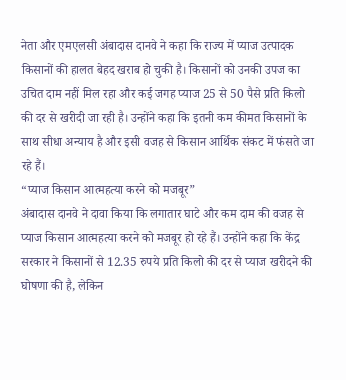नेता और एमएलसी अंबादास दानवे ने कहा कि राज्य में प्याज उत्पादक किसानों की हालत बेहद खराब हो चुकी है। किसानों को उनकी उपज का उचित दाम नहीं मिल रहा और कई जगह प्याज 25 से 50 पैसे प्रति किलो की दर से खरीदी जा रही है। उन्होंने कहा कि इतनी कम कीमत किसानों के साथ सीधा अन्याय है और इसी वजह से किसान आर्थिक संकट में फंसते जा रहे हैं।
“प्याज किसान आत्महत्या करने को मजबूर”
अंबादास दानवे ने दावा किया कि लगातार घाटे और कम दाम की वजह से प्याज किसान आत्महत्या करने को मजबूर हो रहे हैं। उन्होंने कहा कि केंद्र सरकार ने किसानों से 12.35 रुपये प्रति किलो की दर से प्याज खरीदने की घोषणा की है, लेकिन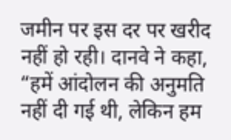जमीन पर इस दर पर खरीद नहीं हो रही। दानवे ने कहा, “हमें आंदोलन की अनुमति नहीं दी गई थी, लेकिन हम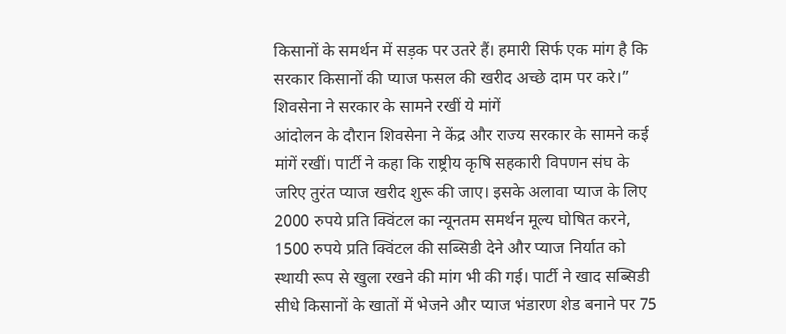किसानों के समर्थन में सड़क पर उतरे हैं। हमारी सिर्फ एक मांग है कि सरकार किसानों की प्याज फसल की खरीद अच्छे दाम पर करे।”
शिवसेना ने सरकार के सामने रखीं ये मांगें
आंदोलन के दौरान शिवसेना ने केंद्र और राज्य सरकार के सामने कई मांगें रखीं। पार्टी ने कहा कि राष्ट्रीय कृषि सहकारी विपणन संघ के जरिए तुरंत प्याज खरीद शुरू की जाए। इसके अलावा प्याज के लिए 2000 रुपये प्रति क्विंटल का न्यूनतम समर्थन मूल्य घोषित करने, 1500 रुपये प्रति क्विंटल की सब्सिडी देने और प्याज निर्यात को स्थायी रूप से खुला रखने की मांग भी की गई। पार्टी ने खाद सब्सिडी सीधे किसानों के खातों में भेजने और प्याज भंडारण शेड बनाने पर 75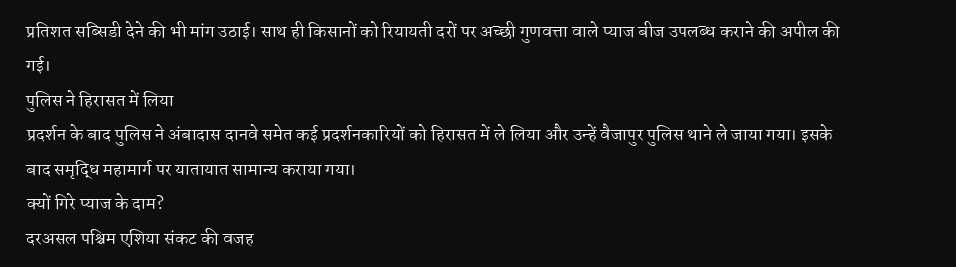प्रतिशत सब्सिडी देने की भी मांग उठाई। साथ ही किसानों को रियायती दरों पर अच्छी गुणवत्ता वाले प्याज बीज उपलब्ध कराने की अपील की गई।
पुलिस ने हिरासत में लिया
प्रदर्शन के बाद पुलिस ने अंबादास दानवे समेत कई प्रदर्शनकारियों को हिरासत में ले लिया और उन्हें वैजापुर पुलिस थाने ले जाया गया। इसके बाद समृद्धि महामार्ग पर यातायात सामान्य कराया गया।
क्यों गिरे प्याज के दाम?
दरअसल पश्चिम एशिया संकट की वजह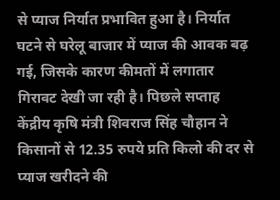से प्याज निर्यात प्रभावित हुआ है। निर्यात घटने से घरेलू बाजार में प्याज की आवक बढ़ गई, जिसके कारण कीमतों में लगातार गिरावट देखी जा रही है। पिछले सप्ताह केंद्रीय कृषि मंत्री शिवराज सिंह चौहान ने किसानों से 12.35 रुपये प्रति किलो की दर से प्याज खरीदने की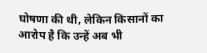घोषणा की थी, लेकिन किसानों का आरोप है कि उन्हें अब भी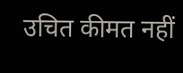उचित कीमत नहीं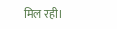मिल रही।